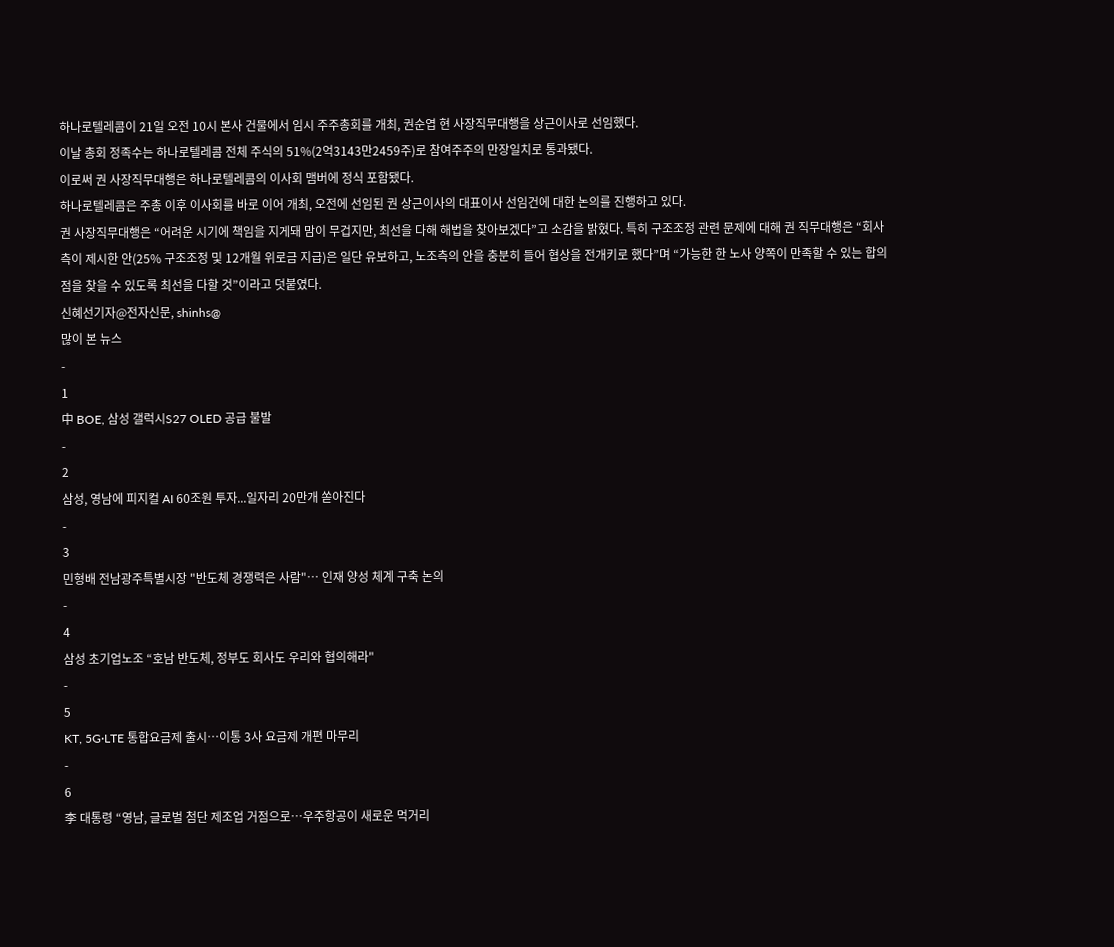하나로텔레콤이 21일 오전 10시 본사 건물에서 임시 주주총회를 개최, 권순엽 현 사장직무대행을 상근이사로 선임했다.
이날 총회 정족수는 하나로텔레콤 전체 주식의 51%(2억3143만2459주)로 참여주주의 만장일치로 통과됐다.
이로써 권 사장직무대행은 하나로텔레콤의 이사회 맴버에 정식 포함됐다.
하나로텔레콤은 주총 이후 이사회를 바로 이어 개최, 오전에 선임된 권 상근이사의 대표이사 선임건에 대한 논의를 진행하고 있다.
권 사장직무대행은 “어려운 시기에 책임을 지게돼 맘이 무겁지만, 최선을 다해 해법을 찾아보겠다”고 소감을 밝혔다. 특히 구조조정 관련 문제에 대해 권 직무대행은 “회사측이 제시한 안(25% 구조조정 및 12개월 위로금 지급)은 일단 유보하고, 노조측의 안을 충분히 들어 협상을 전개키로 했다”며 “가능한 한 노사 양쪽이 만족할 수 있는 합의점을 찾을 수 있도록 최선을 다할 것”이라고 덧붙였다.
신혜선기자@전자신문, shinhs@
많이 본 뉴스
-
1
中 BOE, 삼성 갤럭시S27 OLED 공급 불발
-
2
삼성, 영남에 피지컬 AI 60조원 투자...일자리 20만개 쏟아진다
-
3
민형배 전남광주특별시장 "반도체 경쟁력은 사람"… 인재 양성 체계 구축 논의
-
4
삼성 초기업노조 “호남 반도체, 정부도 회사도 우리와 협의해라"
-
5
KT, 5G·LTE 통합요금제 출시…이통 3사 요금제 개편 마무리
-
6
李 대통령 “영남, 글로벌 첨단 제조업 거점으로…우주항공이 새로운 먹거리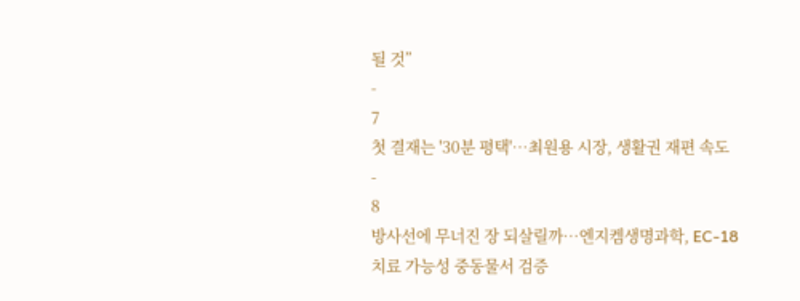될 것”
-
7
첫 결재는 '30분 평택'…최원용 시장, 생활권 재편 속도
-
8
방사선에 무너진 장 되살릴까…엔지켐생명과학, EC-18 치료 가능성 중동물서 검증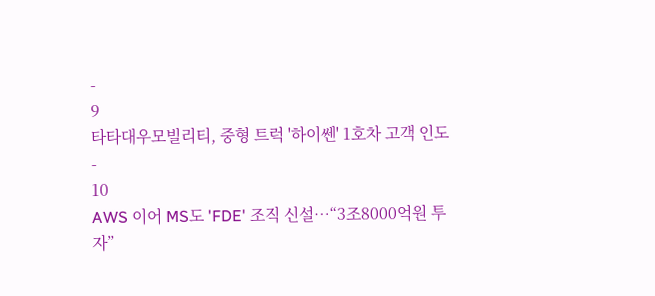-
9
타타대우모빌리티, 중형 트럭 '하이쎈' 1호차 고객 인도
-
10
AWS 이어 MS도 'FDE' 조직 신설…“3조8000억원 투자”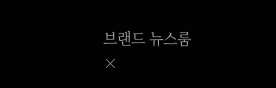브랜드 뉴스룸
×